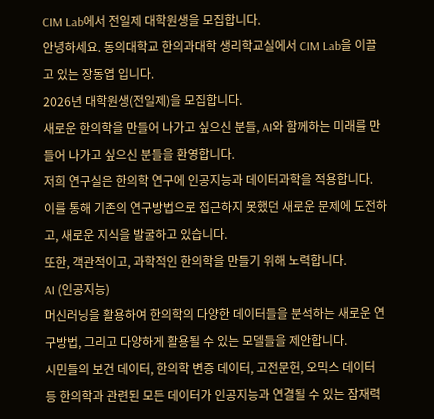CIM Lab에서 전일제 대학원생을 모집합니다.
안녕하세요. 동의대학교 한의과대학 생리학교실에서 CIM Lab을 이끌고 있는 장동엽 입니다.
2026년 대학원생(전일제)을 모집합니다.
새로운 한의학을 만들어 나가고 싶으신 분들, AI와 함께하는 미래를 만들어 나가고 싶으신 분들을 환영합니다.
저희 연구실은 한의학 연구에 인공지능과 데이터과학을 적용합니다.
이를 통해 기존의 연구방법으로 접근하지 못했던 새로운 문제에 도전하고, 새로운 지식을 발굴하고 있습니다.
또한, 객관적이고, 과학적인 한의학을 만들기 위해 노력합니다.
AI (인공지능)
머신러닝을 활용하여 한의학의 다양한 데이터들을 분석하는 새로운 연구방법, 그리고 다양하게 활용될 수 있는 모델들을 제안합니다.
시민들의 보건 데이터, 한의학 변증 데이터, 고전문헌, 오믹스 데이터 등 한의학과 관련된 모든 데이터가 인공지능과 연결될 수 있는 잠재력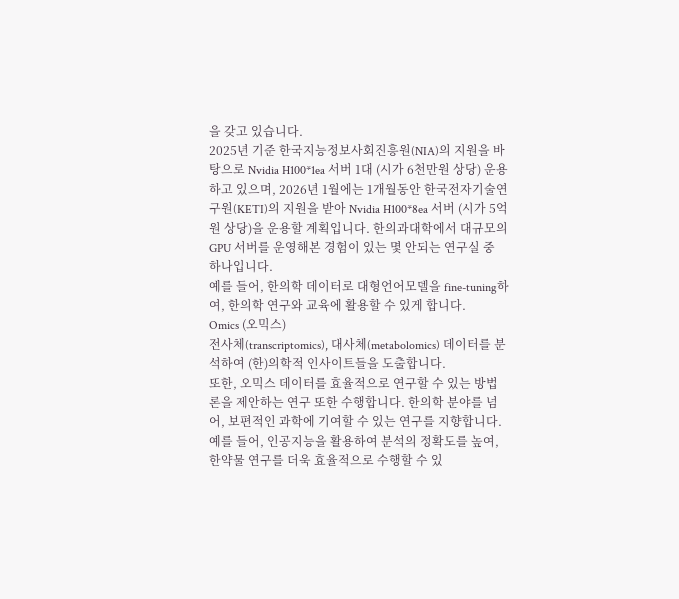을 갖고 있습니다.
2025년 기준 한국지능정보사회진흥원(NIA)의 지원을 바탕으로 Nvidia H100*1ea 서버 1대 (시가 6천만원 상당) 운용하고 있으며, 2026년 1월에는 1개월동안 한국전자기술연구원(KETI)의 지원을 받아 Nvidia H100*8ea 서버 (시가 5억원 상당)을 운용할 계획입니다. 한의과대학에서 대규모의 GPU 서버를 운영해본 경험이 있는 몇 안되는 연구실 중 하나입니다.
예를 들어, 한의학 데이터로 대형언어모델을 fine-tuning하여, 한의학 연구와 교육에 활용할 수 있게 합니다.
Omics (오믹스)
전사체(transcriptomics), 대사체(metabolomics) 데이터를 분석하여 (한)의학적 인사이트들을 도출합니다.
또한, 오믹스 데이터를 효율적으로 연구할 수 있는 방법론을 제안하는 연구 또한 수행합니다. 한의학 분야를 넘어, 보편적인 과학에 기여할 수 있는 연구를 지향합니다.
예를 들어, 인공지능을 활용하여 분석의 정확도를 높여, 한약물 연구를 더욱 효율적으로 수행할 수 있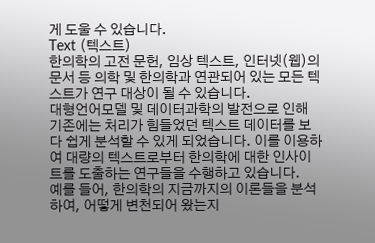게 도울 수 있습니다.
Text (텍스트)
한의학의 고전 문헌, 임상 텍스트, 인터넷(웹)의 문서 등 의학 및 한의학과 연관되어 있는 모든 텍스트가 연구 대상이 될 수 있습니다.
대형언어모델 및 데이터과학의 발전으로 인해 기존에는 처리가 힘들었던 텍스트 데이터를 보다 쉽게 분석할 수 있게 되었습니다. 이를 이용하여 대량의 텍스트로부터 한의학에 대한 인사이트를 도출하는 연구들을 수행하고 있습니다.
예를 들어, 한의학의 지금까지의 이론들을 분석하여, 어떻게 변천되어 왔는지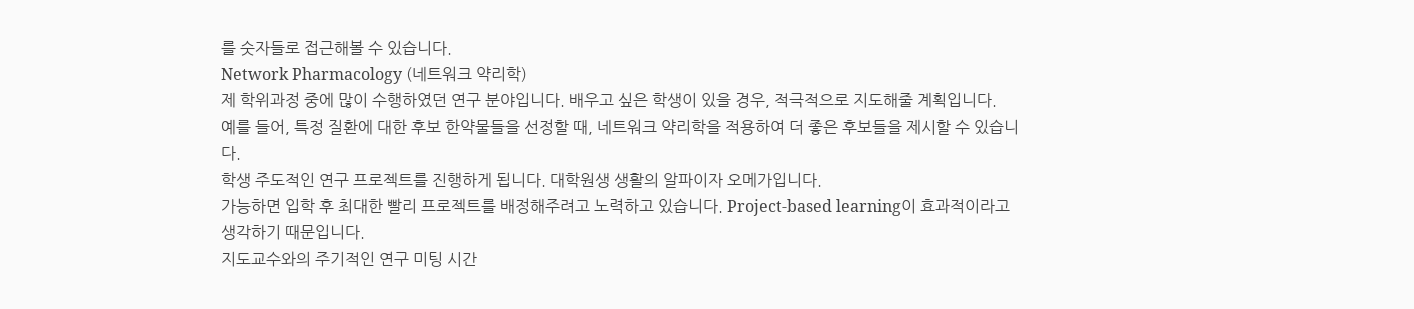를 숫자들로 접근해볼 수 있습니다.
Network Pharmacology (네트워크 약리학)
제 학위과정 중에 많이 수행하였던 연구 분야입니다. 배우고 싶은 학생이 있을 경우, 적극적으로 지도해줄 계획입니다.
예를 들어, 특정 질환에 대한 후보 한약물들을 선정할 때, 네트워크 약리학을 적용하여 더 좋은 후보들을 제시할 수 있습니다.
학생 주도적인 연구 프로젝트를 진행하게 됩니다. 대학원생 생활의 알파이자 오메가입니다.
가능하면 입학 후 최대한 빨리 프로젝트를 배정해주려고 노력하고 있습니다. Project-based learning이 효과적이라고 생각하기 때문입니다.
지도교수와의 주기적인 연구 미팅 시간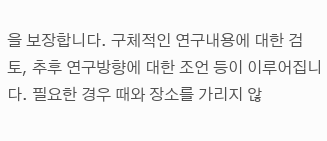을 보장합니다. 구체적인 연구내용에 대한 검토, 추후 연구방향에 대한 조언 등이 이루어집니다. 필요한 경우 때와 장소를 가리지 않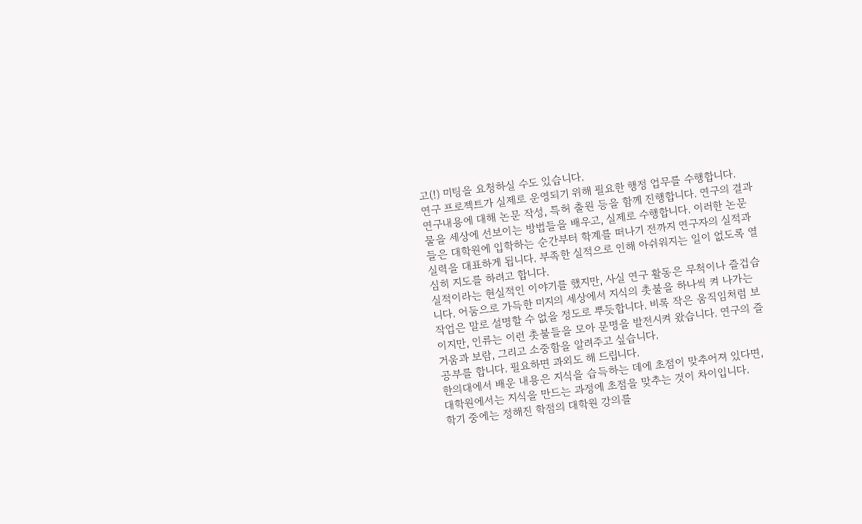고(!) 미팅을 요청하실 수도 있습니다.
연구 프로젝트가 실제로 운영되기 위해 필요한 행정 업무를 수행합니다.
연구내용에 대해 논문 작성, 특허 출원 등을 함께 진행합니다. 연구의 결과물을 세상에 선보이는 방법들을 배우고, 실제로 수행합니다. 이러한 논문들은 대학원에 입학하는 순간부터 학계를 떠나기 전까지 연구자의 실적과 실력을 대표하게 됩니다. 부족한 실적으로 인해 아쉬워지는 일이 없도록 열심히 지도를 하려고 합니다.
실적이라는 현실적인 이야기를 했지만, 사실 연구 활동은 무척이나 즐겁습니다. 어둠으로 가득한 미지의 세상에서 지식의 촛불을 하나씩 켜 나가는 작업은 말로 설명할 수 없을 정도로 뿌듯합니다. 비록 작은 움직임처럼 보이지만, 인류는 이런 촛불들을 모아 문명을 발전시켜 왔습니다. 연구의 즐거움과 보람, 그리고 소중함을 알려주고 싶습니다.
공부를 합니다. 필요하면 과외도 해 드립니다.
한의대에서 배운 내용은 지식을 습득하는 데에 초점이 맞추어져 있다면, 대학원에서는 지식을 만드는 과정에 초점을 맞추는 것이 차이입니다.
학기 중에는 정해진 학점의 대학원 강의를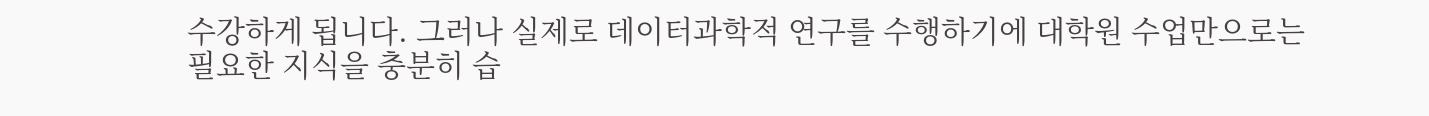수강하게 됩니다. 그러나 실제로 데이터과학적 연구를 수행하기에 대학원 수업만으로는 필요한 지식을 충분히 습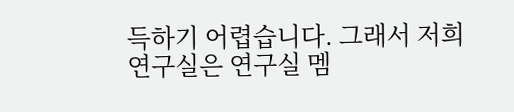득하기 어렵습니다. 그래서 저희 연구실은 연구실 멤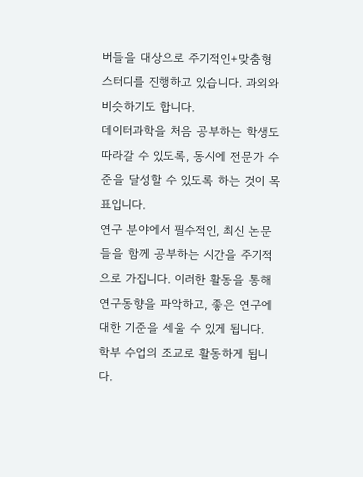버들을 대상으로 주기적인+맞춤형 스터디를 진행하고 있습니다. 과외와 비슷하기도 합니다.
데이터과학을 처음 공부하는 학생도 따라갈 수 있도록, 동시에 전문가 수준을 달성할 수 있도록 하는 것이 목표입니다.
연구 분야에서 필수적인, 최신 논문들을 함께 공부하는 시간을 주기적으로 가집니다. 이러한 활동을 통해 연구동향을 파악하고, 좋은 연구에 대한 기준을 세울 수 있게 됩니다.
학부 수업의 조교로 활동하게 됩니다.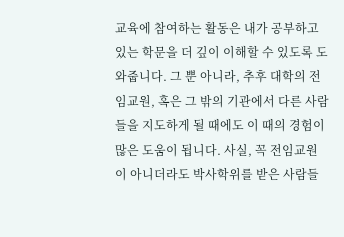교육에 참여하는 활동은 내가 공부하고 있는 학문을 더 깊이 이해할 수 있도록 도와줍니다. 그 뿐 아니라, 추후 대학의 전임교원, 혹은 그 밖의 기관에서 다른 사람들을 지도하게 될 때에도 이 때의 경험이 많은 도움이 됩니다. 사실, 꼭 전임교원이 아니더라도 박사학위를 받은 사람들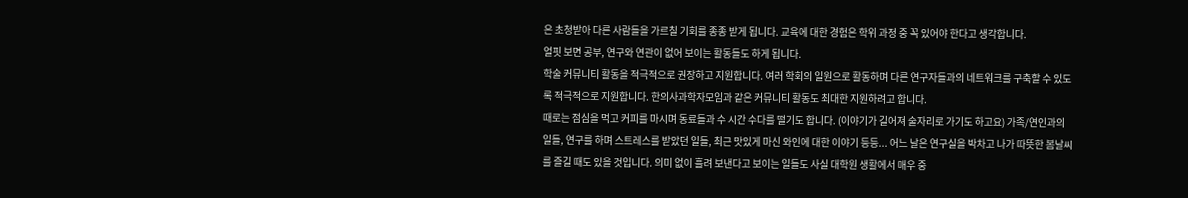은 초청받아 다른 사람들을 가르칠 기회를 종종 받게 됩니다. 교육에 대한 경험은 학위 과정 중 꼭 있어야 한다고 생각합니다.
얼핏 보면 공부, 연구와 연관이 없어 보이는 활동들도 하게 됩니다.
학술 커뮤니티 활동을 적극적으로 권장하고 지원합니다. 여러 학회의 일원으로 활동하며 다른 연구자들과의 네트워크를 구축할 수 있도록 적극적으로 지원합니다. 한의사과학자모임과 같은 커뮤니티 활동도 최대한 지원하려고 합니다.
때로는 점심을 먹고 커피를 마시며 동료들과 수 시간 수다를 떨기도 합니다. (이야기가 길어져 술자리로 가기도 하고요) 가족/연인과의 일들, 연구를 하며 스트레스를 받았던 일들, 최근 맛있게 마신 와인에 대한 이야기 등등... 어느 날은 연구실을 박차고 나가 따뜻한 봄날씨를 즐길 때도 있을 것입니다. 의미 없이 흘려 보낸다고 보이는 일들도 사실 대학원 생활에서 매우 중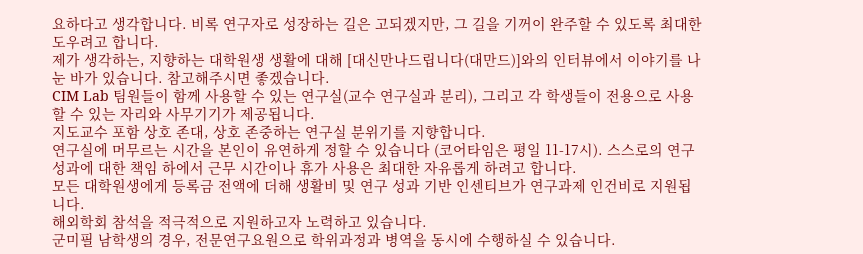요하다고 생각합니다. 비록 연구자로 성장하는 길은 고되겠지만, 그 길을 기꺼이 완주할 수 있도록 최대한 도우려고 합니다.
제가 생각하는, 지향하는 대학원생 생활에 대해 [대신만나드립니다(대만드)]와의 인터뷰에서 이야기를 나눈 바가 있습니다. 참고해주시면 좋겠습니다.
CIM Lab 팀원들이 함께 사용할 수 있는 연구실(교수 연구실과 분리), 그리고 각 학생들이 전용으로 사용할 수 있는 자리와 사무기기가 제공됩니다.
지도교수 포함 상호 존대, 상호 존중하는 연구실 분위기를 지향합니다.
연구실에 머무르는 시간을 본인이 유연하게 정할 수 있습니다 (코어타임은 평일 11-17시). 스스로의 연구 성과에 대한 책임 하에서 근무 시간이나 휴가 사용은 최대한 자유롭게 하려고 합니다.
모든 대학원생에게 등록금 전액에 더해 생활비 및 연구 성과 기반 인센티브가 연구과제 인건비로 지원됩니다.
해외학회 참석을 적극적으로 지원하고자 노력하고 있습니다.
군미필 남학생의 경우, 전문연구요원으로 학위과정과 병역을 동시에 수행하실 수 있습니다.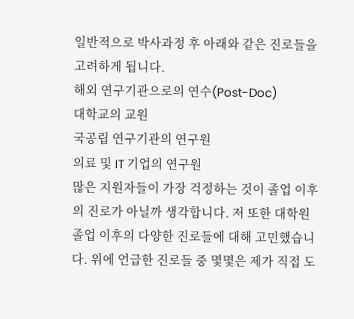일반적으로 박사과정 후 아래와 같은 진로들을 고려하게 됩니다.
해외 연구기관으로의 연수(Post-Doc)
대학교의 교원
국공립 연구기관의 연구원
의료 및 IT 기업의 연구원
많은 지원자들이 가장 걱정하는 것이 졸업 이후의 진로가 아닐까 생각합니다. 저 또한 대학원 졸업 이후의 다양한 진로들에 대해 고민했습니다. 위에 언급한 진로들 중 몇몇은 제가 직접 도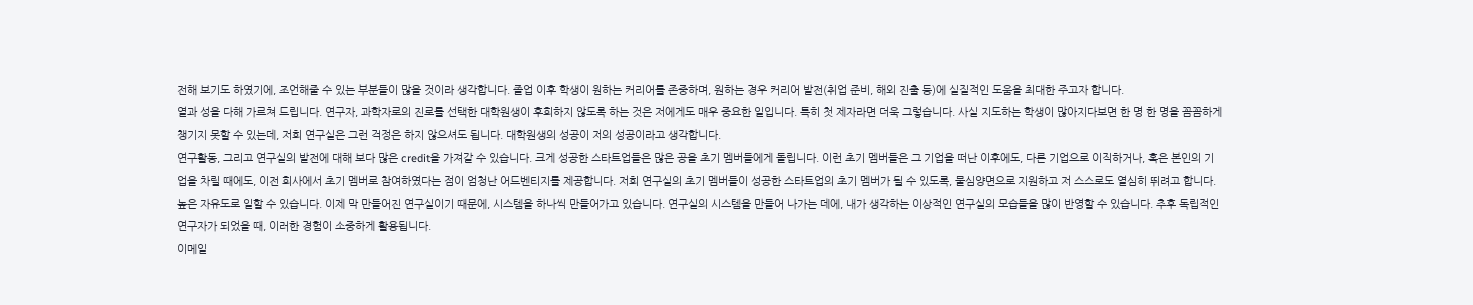전해 보기도 하였기에, 조언해줄 수 있는 부분들이 많을 것이라 생각합니다. 졸업 이후 학생이 원하는 커리어를 존중하며, 원하는 경우 커리어 발전(취업 준비, 해외 진출 등)에 실질적인 도움을 최대한 주고자 합니다.
열과 성을 다해 가르쳐 드립니다. 연구자, 과학자로의 진로를 선택한 대학원생이 후회하지 않도록 하는 것은 저에게도 매우 중요한 일입니다. 특히 첫 제자라면 더욱 그렇습니다. 사실 지도하는 학생이 많아지다보면 한 명 한 명을 꼼꼼하게 챙기지 못할 수 있는데, 저희 연구실은 그런 걱정은 하지 않으셔도 됩니다. 대학원생의 성공이 저의 성공이라고 생각합니다.
연구활동, 그리고 연구실의 발전에 대해 보다 많은 credit을 가져갈 수 있습니다. 크게 성공한 스타트업들은 많은 공을 초기 멤버들에게 돌립니다. 이런 초기 멤버들은 그 기업을 떠난 이후에도, 다른 기업으로 이직하거나, 혹은 본인의 기업을 차릴 때에도, 이전 회사에서 초기 멤버로 참여하였다는 점이 엄청난 어드벤티지를 제공합니다. 저희 연구실의 초기 멤버들이 성공한 스타트업의 초기 멤버가 될 수 있도록, 물심양면으로 지원하고 저 스스로도 열심히 뛰려고 합니다.
높은 자유도로 일할 수 있습니다. 이제 막 만들어진 연구실이기 때문에, 시스템을 하나씩 만들어가고 있습니다. 연구실의 시스템을 만들어 나가는 데에, 내가 생각하는 이상적인 연구실의 모습들을 많이 반영할 수 있습니다. 추후 독립적인 연구자가 되었을 때, 이러한 경험이 소중하게 활용됩니다.
이메일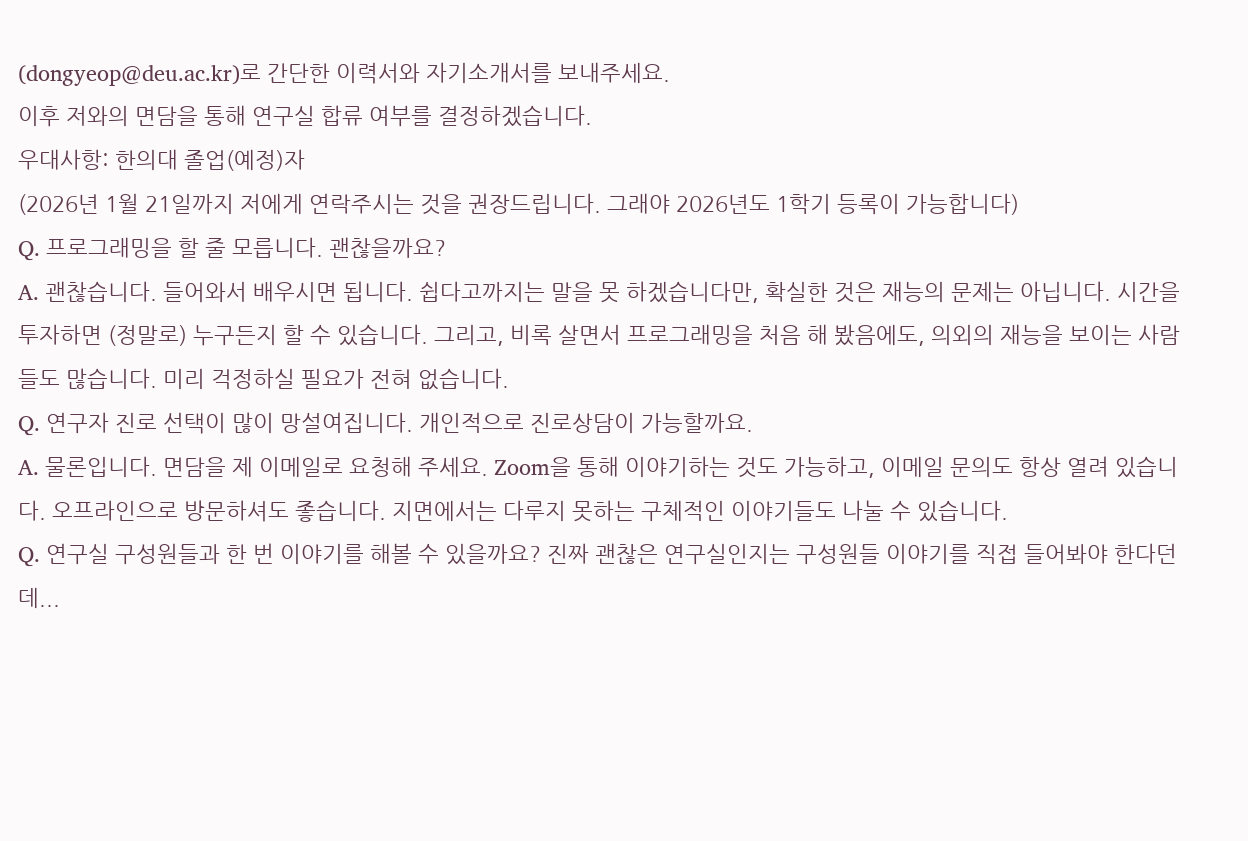(dongyeop@deu.ac.kr)로 간단한 이력서와 자기소개서를 보내주세요.
이후 저와의 면담을 통해 연구실 합류 여부를 결정하겠습니다.
우대사항: 한의대 졸업(예정)자
(2026년 1월 21일까지 저에게 연락주시는 것을 권장드립니다. 그래야 2026년도 1학기 등록이 가능합니다)
Q. 프로그래밍을 할 줄 모릅니다. 괜찮을까요?
A. 괜찮습니다. 들어와서 배우시면 됩니다. 쉽다고까지는 말을 못 하겠습니다만, 확실한 것은 재능의 문제는 아닙니다. 시간을 투자하면 (정말로) 누구든지 할 수 있습니다. 그리고, 비록 살면서 프로그래밍을 처음 해 봤음에도, 의외의 재능을 보이는 사람들도 많습니다. 미리 걱정하실 필요가 전혀 없습니다.
Q. 연구자 진로 선택이 많이 망설여집니다. 개인적으로 진로상담이 가능할까요.
A. 물론입니다. 면담을 제 이메일로 요청해 주세요. Zoom을 통해 이야기하는 것도 가능하고, 이메일 문의도 항상 열려 있습니다. 오프라인으로 방문하셔도 좋습니다. 지면에서는 다루지 못하는 구체적인 이야기들도 나눌 수 있습니다.
Q. 연구실 구성원들과 한 번 이야기를 해볼 수 있을까요? 진짜 괜찮은 연구실인지는 구성원들 이야기를 직접 들어봐야 한다던데...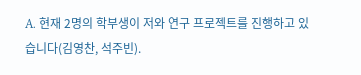A. 현재 2명의 학부생이 저와 연구 프로젝트를 진행하고 있습니다(김영찬, 석주빈).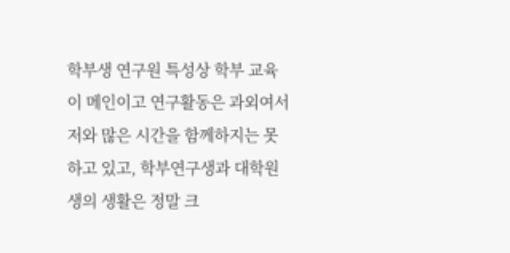학부생 연구원 특성상 학부 교육이 메인이고 연구활동은 과외여서 저와 많은 시간을 함께하지는 못하고 있고, 학부연구생과 대학원생의 생활은 정말 크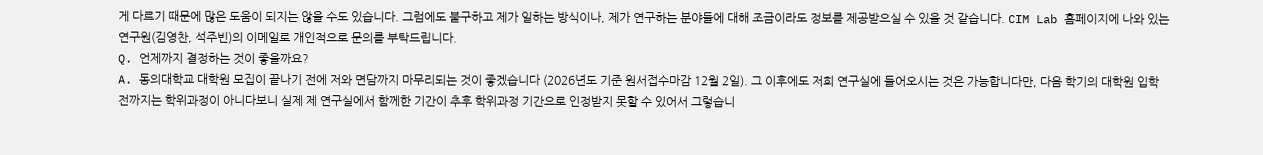게 다르기 때문에 많은 도움이 되지는 않을 수도 있습니다. 그럼에도 불구하고 제가 일하는 방식이나, 제가 연구하는 분야들에 대해 조금이라도 정보를 제공받으실 수 있을 것 같습니다. CIM Lab 홈페이지에 나와 있는 연구원(김영찬, 석주빈)의 이메일로 개인적으로 문의를 부탁드립니다.
Q. 언제까지 결정하는 것이 좋을까요?
A. 동의대학교 대학원 모집이 끝나기 전에 저와 면담까지 마무리되는 것이 좋겠습니다 (2026년도 기준 원서접수마감 12월 2일). 그 이후에도 저희 연구실에 들어오시는 것은 가능합니다만, 다음 학기의 대학원 입학 전까지는 학위과정이 아니다보니 실제 제 연구실에서 함께한 기간이 추후 학위과정 기간으로 인정받지 못할 수 있어서 그렇습니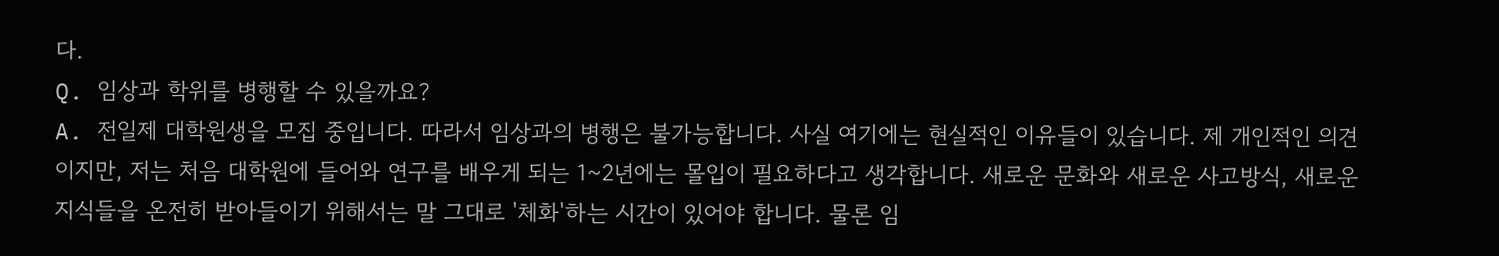다.
Q. 임상과 학위를 병행할 수 있을까요?
A. 전일제 대학원생을 모집 중입니다. 따라서 임상과의 병행은 불가능합니다. 사실 여기에는 현실적인 이유들이 있습니다. 제 개인적인 의견이지만, 저는 처음 대학원에 들어와 연구를 배우게 되는 1~2년에는 몰입이 필요하다고 생각합니다. 새로운 문화와 새로운 사고방식, 새로운 지식들을 온전히 받아들이기 위해서는 말 그대로 '체화'하는 시간이 있어야 합니다. 물론 임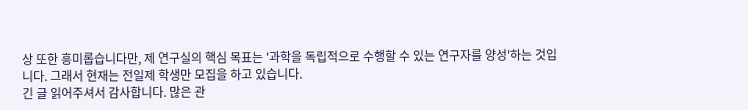상 또한 흥미롭습니다만, 제 연구실의 핵심 목표는 '과학을 독립적으로 수행할 수 있는 연구자를 양성'하는 것입니다. 그래서 현재는 전일제 학생만 모집을 하고 있습니다.
긴 글 읽어주셔서 감사합니다. 많은 관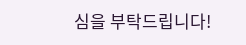심을 부탁드립니다!